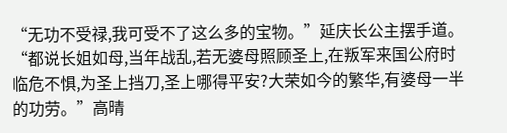“无功不受禄,我可受不了这么多的宝物。”延庆长公主摆手道。
“都说长姐如母,当年战乱,若无婆母照顾圣上,在叛军来国公府时临危不惧,为圣上挡刀,圣上哪得平安?大荣如今的繁华,有婆母一半的功劳。”高晴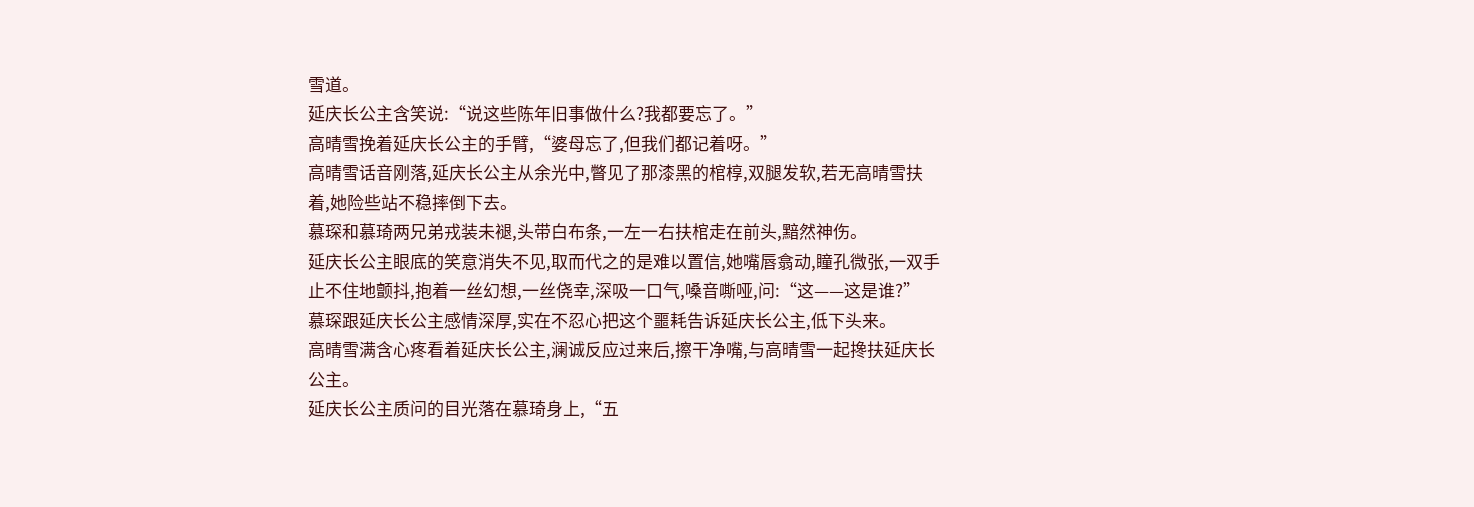雪道。
延庆长公主含笑说:“说这些陈年旧事做什么?我都要忘了。”
高晴雪挽着延庆长公主的手臂,“婆母忘了,但我们都记着呀。”
高晴雪话音刚落,延庆长公主从余光中,瞥见了那漆黑的棺椁,双腿发软,若无高晴雪扶着,她险些站不稳摔倒下去。
慕琛和慕琦两兄弟戎装未褪,头带白布条,一左一右扶棺走在前头,黯然神伤。
延庆长公主眼底的笑意消失不见,取而代之的是难以置信,她嘴唇翕动,瞳孔微张,一双手止不住地颤抖,抱着一丝幻想,一丝侥幸,深吸一口气,嗓音嘶哑,问:“这——这是谁?”
慕琛跟延庆长公主感情深厚,实在不忍心把这个噩耗告诉延庆长公主,低下头来。
高晴雪满含心疼看着延庆长公主,澜诚反应过来后,擦干净嘴,与高晴雪一起搀扶延庆长公主。
延庆长公主质问的目光落在慕琦身上,“五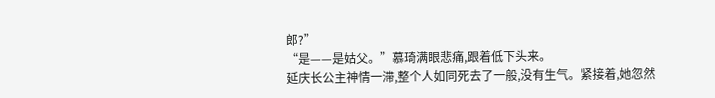郎?”
“是——是姑父。”慕琦满眼悲痛,跟着低下头来。
延庆长公主神情一滞,整个人如同死去了一般,没有生气。紧接着,她忽然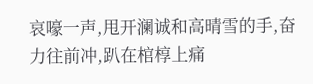哀嚎一声,甩开澜诚和高晴雪的手,奋力往前冲,趴在棺椁上痛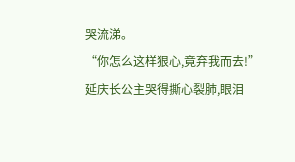哭流涕。
“你怎么这样狠心,竟弃我而去!”延庆长公主哭得撕心裂肺,眼泪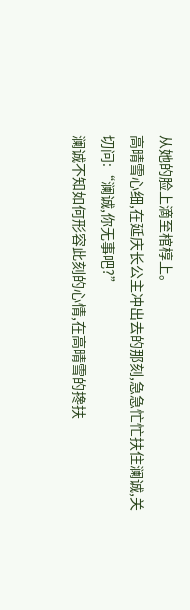从她的脸上滴至棺椁上。
高晴雪心细,在延庆长公主冲出去的那刻,急急忙忙扶住澜诚,关切问:“澜诚,你无事吧?”
澜诚不知如何形容此刻的心情,在高晴雪的搀扶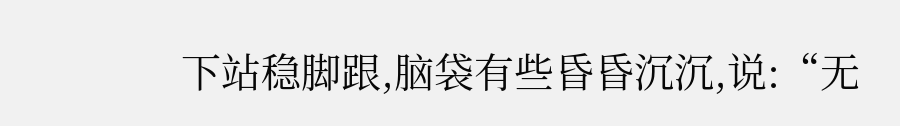下站稳脚跟,脑袋有些昏昏沉沉,说:“无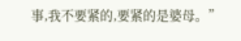事,我不要紧的,要紧的是婆母。”